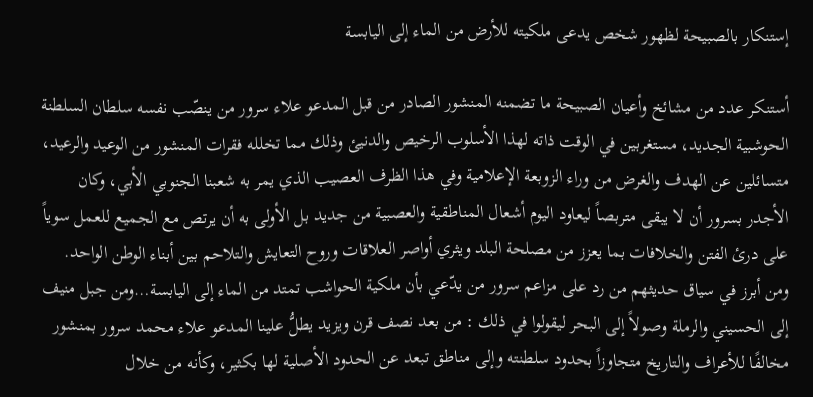إستنكار بالصبيحة لظهور شخص يدعى ملكيته للأرض من الماء إلى اليابسة

أستنكر عدد من مشائخ وأعيان الصبيحة ما تضمنه المنشور الصادر من قبل المدعو علاء سرور من ينصّب نفسه سلطان السلطنة الحوشبية الجديد، مستغربين في الوقت ذاته لهذا الأسلوب الرخيص والدنيئ وذلك مما تخلله فقرات المنشور من الوعيد والرعيد، متسائلين عن الهدف والغرض من وراء الزوبعة الإعلامية وفي هذا الظرف العصيب الذي يمر به شعبنا الجنوبي الأبي، وكان الأجدر بسرور أن لا يبقى متربصاً ليعاود اليوم أشعال المناطقية والعصبية من جديد بل الأولى به أن يرتص مع الجميع للعمل سوياً على درئ الفتن والخلافات بما يعزز من مصلحة البلد ويثري أواصر العلاقات وروح التعايش والتلاحم بين أبناء الوطن الواحد.
ومن أبرز في سياق حديثهم من رد على مزاعم سرور من يدّعي بأن ملكية الحواشب تمتد من الماء إلى اليابسة…ومن جبل منيف إلى الحسيني والرملة وصولاً إلى البحر ليقولوا في ذلك : من بعد نصف قرن ويزيد يطلُّ علينا المدعو علاء محمد سرور بمنشور مخالفًا للأعراف والتاريخ متجاوزاً بحدود سلطنته وإلى مناطق تبعد عن الحدود الأصلية لها بكثير، وكأنه من خلال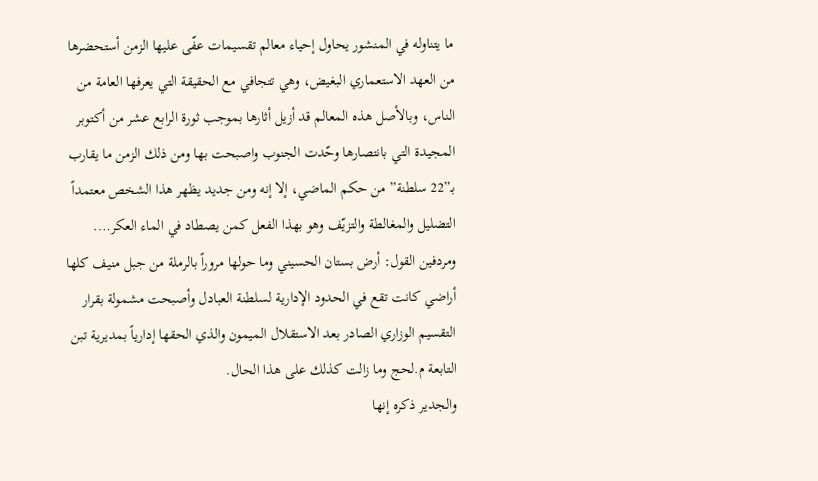ما يتناوله في المنشور يحاول إحياء معالم تقسيمات عفّى عليها الزمن أستحضرها من العهد الاستعماري البغيض، وهي تتجافي مع الحقيقة التي يعرفها العامة من الناس، وبالأصل هذه المعالم قد أزيل أثارها بموجب ثورة الرابع عشر من أكتوبر المجيدة التي بانتصارها وحّدت الجنوب واصبحت بها ومن ذلك الزمن ما يقارب بـ”22 سلطنة” من حكم الماضي، إلا إنه ومن جديد يظهر هذا الشخص معتمداً التضليل والمغالطة والتزيّف وهو بهذا الفعل كمن يصطاد في الماء العكر….
ومردفين القول: أرض بستان الحسيني وما حولها مروراً بالرملة من جبل منيف كلها أراضي كانت تقع في الحدود الإدارية لسلطنة العبادل وأصبحت مشمولة بقرار التقسيم الوزاري الصادر بعد الاستقلال الميمون والذي الحقها إدارياً بمديرية تبن التابعة م.لحج وما زالت كذلك على هذا الحال.
والجدير ذكره إنها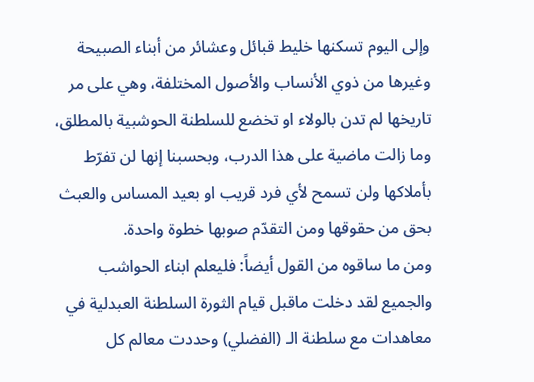وإلى اليوم تسكنها خليط قبائل وعشائر من أبناء الصبيحة وغيرها من ذوي الأنساب والأصول المختلفة، وهي على مر تاريخها لم تدن بالولاء او تخضع للسلطنة الحوشبية بالمطلق، وما زالت ماضية على هذا الدرب، وبحسبنا إنها لن تفرّط بأملاكها ولن تسمح لأي فرد قريب او بعيد المساس والعبث بحق من حقوقها ومن التقدّم صوبها خطوة واحدة.
ومن ما ساقوه من القول أيضاً: فليعلم ابناء الحواشب والجميع لقد دخلت ماقبل قيام الثورة السلطنة العبدلية في معاهدات مع سلطنة الـ (الفضلي) وحددت معالم كل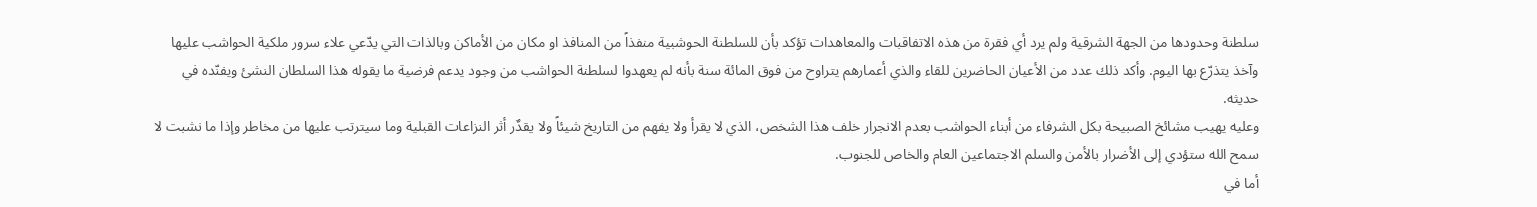سلطنة وحدودها من الجهة الشرقية ولم يرد أي فقرة من هذه الاتفاقبات والمعاهدات تؤكد بأن للسلطنة الحوشبية منفذاً من المنافذ او مكان من الأماكن وبالذات التي يدّعي علاء سرور ملكية الحواشب عليها وآخذ يتذرّع بها اليوم. وأكد ذلك عدد من الأعيان الحاضرين للقاء والذي أعمارهم يتراوح من فوق المائة سنة بأنه لم يعهدوا لسلطنة الحواشب من وجود يدعم فرضية ما يقوله هذا السلطان النشئ ويفنّده في حديثه.
وعليه يهيب مشائخ الصبيحة بكل الشرفاء من أبناء الحواشب بعدم الانجرار خلف هذا الشخص، الذي لا يقرأ ولا يفهم من التاريخ شيئاً ولا يقدٌر أثر النزاعات القبلية وما سيترتب عليها من مخاطر وإذا ما نشبت لا سمح الله ستؤدي إلى الأضرار بالأمن والسلم الاجتماعين العام والخاص للجنوب.
أما في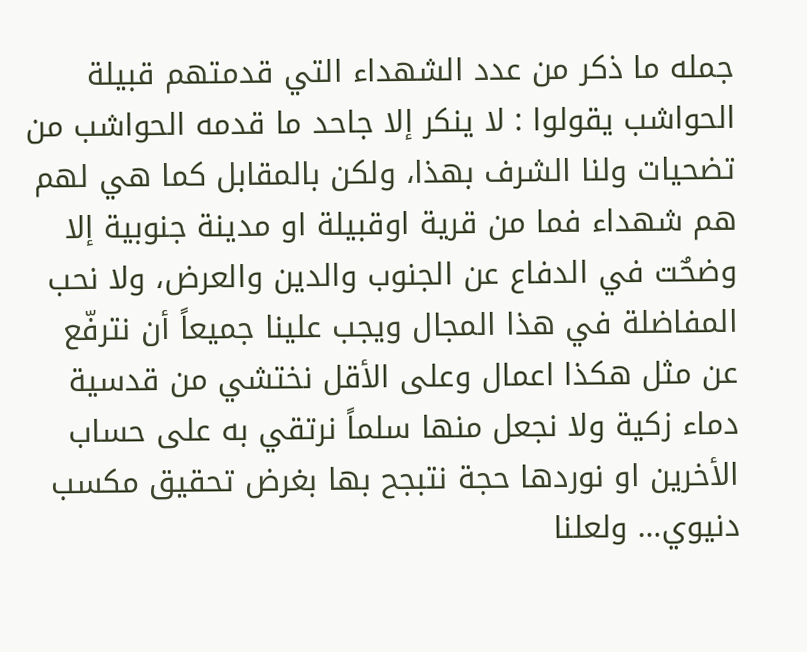جمله ما ذكر من عدد الشهداء التي قدمتهم قبيلة الحواشب يقولوا : لا ينكر إلا جاحد ما قدمه الحواشب من تضحيات ولنا الشرف بهذا، ولكن بالمقابل كما هي لهم هم شهداء فما من قرية اوقبيلة او مدينة جنوبية إلا وضحٌت في الدفاع عن الجنوب والدين والعرض، ولا نحب المفاضلة في هذا المجال ويجب علينا جميعاً أن نترفّع عن مثل هكذا اعمال وعلى الأقل نختشي من قدسية دماء زكية ولا نجعل منها سلماً نرتقي به على حساب الأخرين او نوردها حجة نتبجح بها بغرض تحقيق مكسب دنيوي… ولعلنا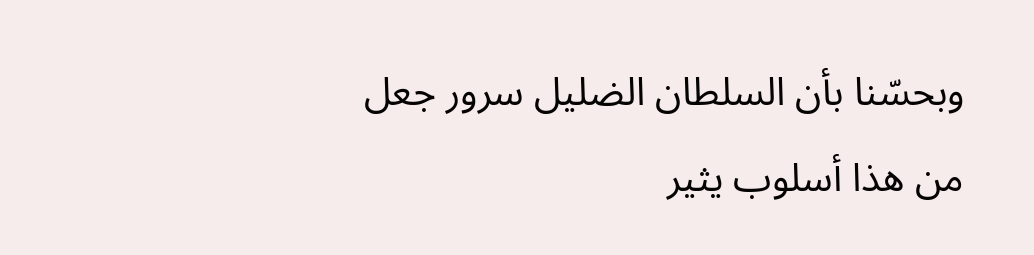وبحسّنا بأن السلطان الضليل سرور جعل من هذا أسلوب يثير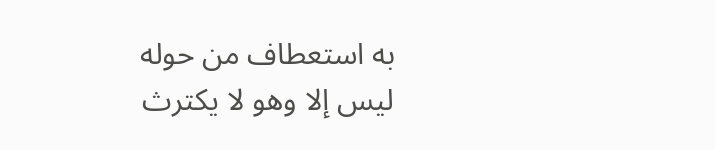به استعطاف من حوله ليس إلا وهو لا يكترث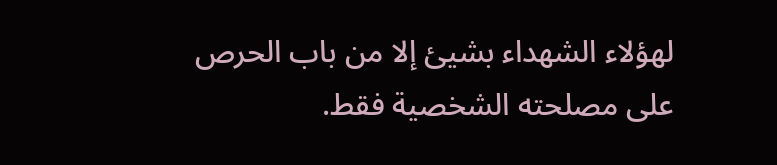لهؤلاء الشهداء بشيئ إلا من باب الحرص على مصلحته الشخصية فقط.